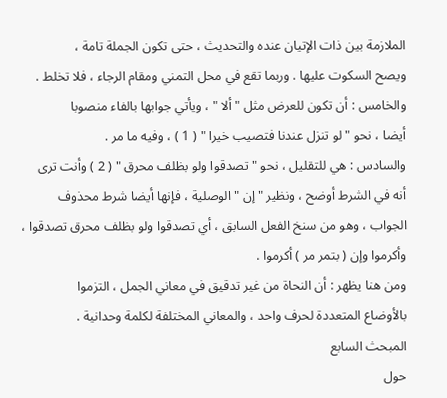الملازمة بين ذات الإتيان عنده والتحديث ، حتى تكون الجملة تامة ،
ويصح السكوت عليها . وربما تقع في محل التمني ومقام الرجاء ، فلا تخلط .
والخامس : أن تكون للعرض مثل " ألا " ، ويأتي جوابها بالفاء منصوبا
أيضا ، نحو " لو تنزل عندنا فتصيب خيرا " ( 1 ) ، وفيه ما مر .
والسادس : هي للتقليل ، نحو " تصدقوا ولو بظلف محرق " ( 2 ) وأنت ترى
أنه في الشرط أوضح ، ونظير " إن " الوصلية ، فإنها أيضا شرط محذوف
الجواب ، وهو من سنخ الفعل السابق ، أي تصدقوا ولو بظلف محرق تصدقوا ،
وأكرموا وإن ( بتمر مر ) أكرموا .
ومن هنا يظهر : أن النحاة من غير تدقيق في معاني الجمل ، التزموا
بالأوضاع المتعددة لحرف واحد ، والمعاني المختلفة لكلمة وحدانية .
المبحث السابع
حول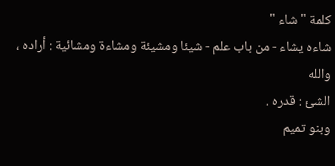كلمة " شاء "
شاءه يشاء - من باب علم - شيئا ومشيئة ومشاءة ومشائية : أراده ، والله
الشئ : قدره .
وبنو تميم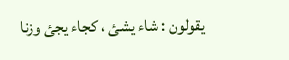يقولون : شاء يشئ ، كجاء يجئ وزنا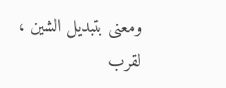ومعنى بتبديل الشين ،
لقرب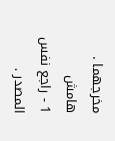مخرجهما .
هامش
1 - راجع نفس المصدر .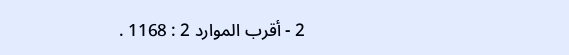2 - أقرب الموارد 2 : 1168 .